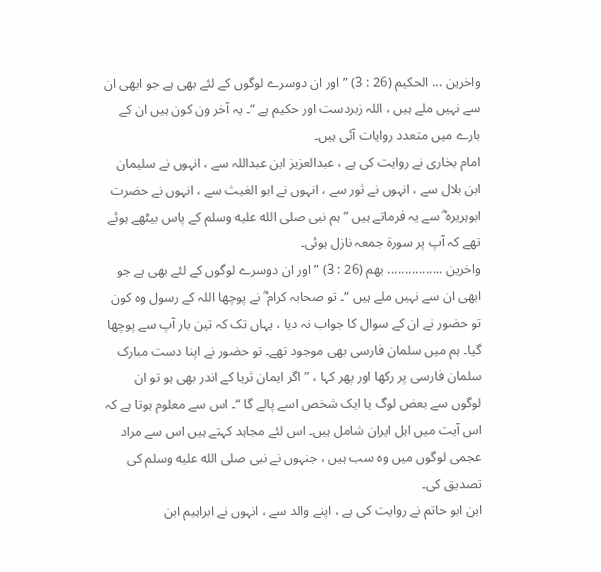واخرین ... الحکیم (26 : 3) ” اور ان دوسرے لوگوں کے لئے بھی ہے جو ابھی ان سے نہیں ملے ہیں ، اللہ زبردست اور حکیم ہے “۔ یہ آخر ون کون ہیں ان کے بارے میں متعدد روایات آئی ہیں۔
امام بخاری نے روایت کی ہے ، عبدالعزیز ابن عبداللہ سے ، انہوں نے سلیمان ابن بلال سے ، انہوں نے ثور سے ، انہوں نے ابو الغیث سے ، انہوں نے حضرت ابوہریرہ ؓ سے یہ فرماتے ہیں ” ہم نبی صلى الله عليه وسلم کے پاس بیٹھے ہوئے تھے کہ آپ پر سورة جمعہ نازل ہوئی۔
واخرین ................ بھم (26 : 3) ” اور ان دوسرے لوگوں کے لئے بھی ہے جو ابھی ان سے نہیں ملے ہیں “۔ تو صحابہ کرام ؓ نے پوچھا اللہ کے رسول وہ کون تو حضور نے ان کے سوال کا جواب نہ دیا ، یہاں تک کہ تین بار آپ سے پوچھا گیا۔ ہم میں سلمان فارسی بھی موجود تھے۔ تو حضور نے اپنا دست مبارک سلمان فارسی پر رکھا اور پھر کہا ، ” اگر ایمان ثریا کے اندر بھی ہو تو ان لوگوں سے بعض لوگ یا ایک شخص اسے پالے گا “۔ اس سے معلوم ہوتا ہے کہ اس آیت میں اہل ایران شامل ہیں۔ اس لئے مجاہد کہتے ہیں اس سے مراد عجمی لوگوں میں وہ سب ہیں ، جنہوں نے نبی صلى الله عليه وسلم کی تصدیق کی۔
ابن ابو حاتم نے روایت کی ہے ، اپنے والد سے ، انہوں نے ابراہیم ابن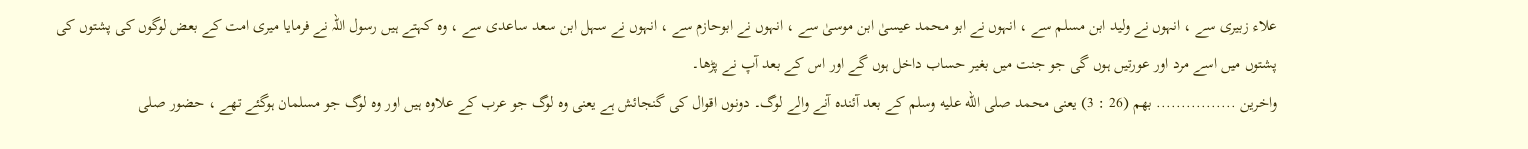علاء زبیری سے ، انہوں نے ولید ابن مسلم سے ، انہوں نے ابو محمد عیسیٰ ابن موسیٰ سے ، انہوں نے ابوحازم سے ، انہوں نے سہل ابن سعد ساعدی سے ، وہ کہتے ہیں رسول اللہ نے فرمایا میری امت کے بعض لوگوں کی پشتوں کی پشتوں میں اسے مرد اور عورتیں ہوں گی جو جنت میں بغیر حساب داخل ہوں گے اور اس کے بعد آپ نے پڑھا۔
واخرین ................ بھم (26 : 3) یعنی محمد صلى الله عليه وسلم کے بعد آئندہ آنے والے لوگ۔ دونوں اقوال کی گنجائش ہے یعنی وہ لوگ جو عرب کے علاوہ ہیں اور وہ لوگ جو مسلمان ہوگئے تھے ، حضور صلى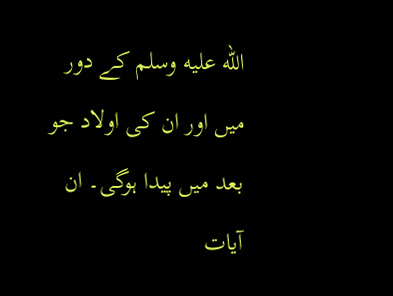الله عليه وسلم کے دور میں اور ان کی اولاد جو بعد میں پیدا ہوگی۔ ان آیات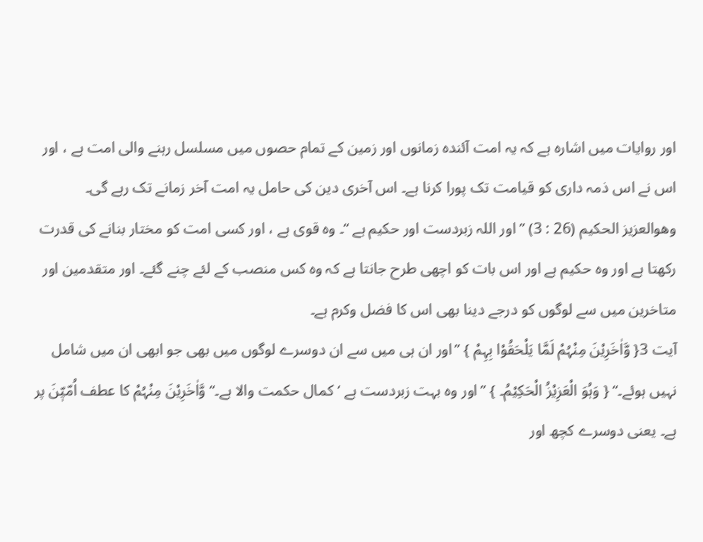اور روایات میں اشارہ ہے کہ یہ امت آئندہ زمانوں اور زمین کے تمام حصوں میں مسلسل رہنے والی امت ہے ، اور اس نے اس ذمہ داری کو قیامت تک پورا کرنا ہے۔ اس آخری دین کی حامل یہ امت آخر زمانے تک رہے گی۔
وھوالعزیز الحکیم (26 : 3) ” اور اللہ زبردست اور حکیم ہے “۔ وہ قوی ہے ، اور کسی امت کو مختار بنانے کی قدرت رکھتا ہے اور وہ حکیم ہے اور اس بات کو اچھی طرح جانتا ہے کہ وہ کس منصب کے لئے چنے گئے۔ اور متقدمین اور متاخرین میں سے لوگوں کو درجے دینا بھی اس کا فضل وکرم ہے۔
آیت 3{ وَّاٰخَرِیْنَ مِنْہُمْ لَمَّا یَلْحَقُوْا بِہِمْ } ”اور ان ہی میں سے ان دوسرے لوگوں میں بھی جو ابھی ان میں شامل نہیں ہوئے۔“ { وَہُوَ الْعَزِیْزُ الْحَکِیْمُ۔ } ”اور وہ بہت زبردست ہے ‘ کمال حکمت والا ہے۔“ وَّاٰخَرِیْنَ مِنْہُمْ کا عطف اُمّیّٖنَ پر ہے۔ یعنی دوسرے کچھ اور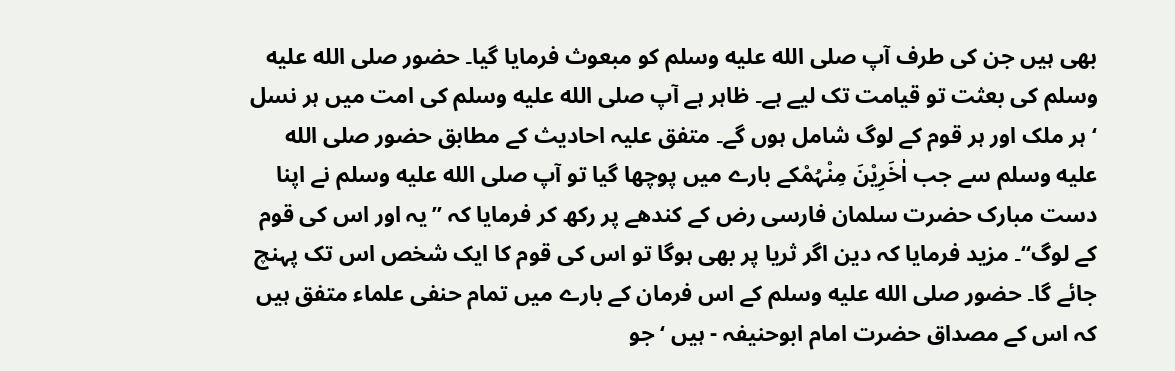بھی ہیں جن کی طرف آپ صلى الله عليه وسلم کو مبعوث فرمایا گیا۔ حضور صلى الله عليه وسلم کی بعثت تو قیامت تک لیے ہے۔ ظاہر ہے آپ صلى الله عليه وسلم کی امت میں ہر نسل ‘ ہر ملک اور ہر قوم کے لوگ شامل ہوں گے۔ متفق علیہ احادیث کے مطابق حضور صلى الله عليه وسلم سے جب اٰخَرِیْنَ مِنْہُمْکے بارے میں پوچھا گیا تو آپ صلى الله عليه وسلم نے اپنا دست مبارک حضرت سلمان فارسی رض کے کندھے پر رکھ کر فرمایا کہ ”یہ اور اس کی قوم کے لوگ“۔ مزید فرمایا کہ دین اگر ثریا پر بھی ہوگا تو اس کی قوم کا ایک شخص اس تک پہنچ جائے گا۔ حضور صلى الله عليه وسلم کے اس فرمان کے بارے میں تمام حنفی علماء متفق ہیں کہ اس کے مصداق حضرت امام ابوحنیفہ - ہیں ‘ جو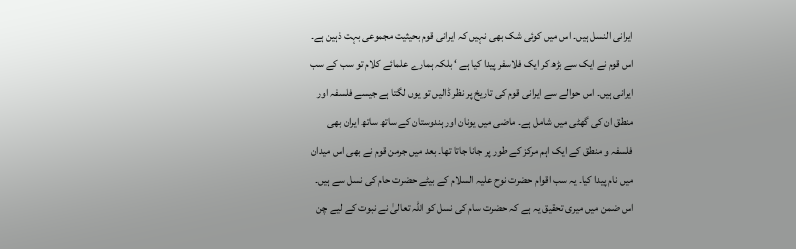ایرانی النسل ہیں۔ اس میں کوئی شک بھی نہیں کہ ایرانی قوم بحیثیت مجموعی بہت ذہین ہے۔ اس قوم نے ایک سے بڑھ کر ایک فلاسفر پیدا کیا ہے ‘ بلکہ ہمارے علمائے کلام تو سب کے سب ایرانی ہیں۔ اس حوالے سے ایرانی قوم کی تاریخ پر نظر ڈالیں تو یوں لگتا ہے جیسے فلسفہ اور منطق ان کی گھٹی میں شامل ہے۔ ماضی میں یونان اور ہندوستان کے ساتھ ساتھ ایران بھی فلسفہ و منطق کے ایک اہم مرکز کے طور پر جانا جاتا تھا۔ بعد میں جرمن قوم نے بھی اس میدان میں نام پیدا کیا۔ یہ سب اقوام حضرت نوح علیہ السلام کے بیٹے حضرت حام کی نسل سے ہیں۔ اس ضمن میں میری تحقیق یہ ہے کہ حضرت سام کی نسل کو اللہ تعالیٰ نے نبوت کے لیے چن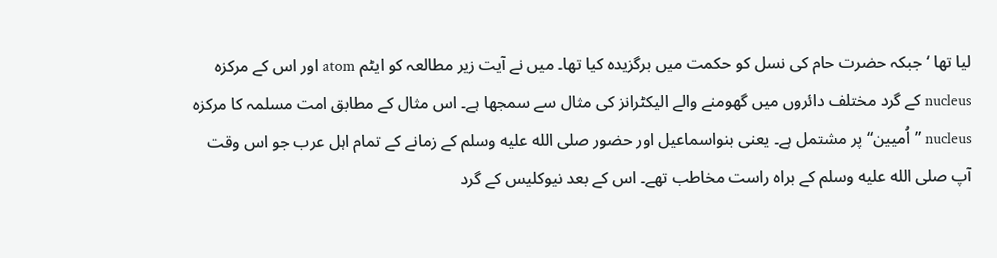لیا تھا ‘ جبکہ حضرت حام کی نسل کو حکمت میں برگزیدہ کیا تھا۔ میں نے آیت زیر مطالعہ کو ایٹم atom اور اس کے مرکزہ nucleus کے گرد مختلف دائروں میں گھومنے والے الیکٹرانز کی مثال سے سمجھا ہے۔ اس مثال کے مطابق امت مسلمہ کا مرکزہ nucleus ”اُمیین“ پر مشتمل ہے۔ یعنی بنواسماعیل اور حضور صلى الله عليه وسلم کے زمانے کے تمام اہل عرب جو اس وقت آپ صلى الله عليه وسلم کے براہ راست مخاطب تھے۔ اس کے بعد نیوکلیس کے گرد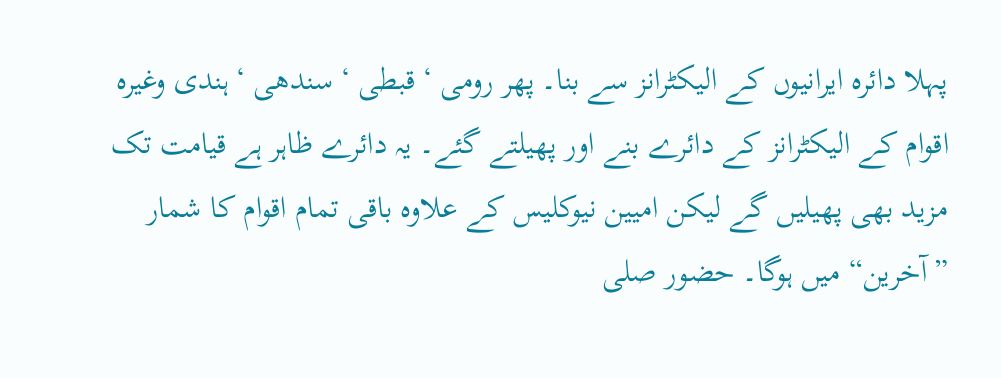پہلا دائرہ ایرانیوں کے الیکٹرانز سے بنا۔ پھر رومی ‘ قبطی ‘ سندھی ‘ ہندی وغیرہ اقوام کے الیکٹرانز کے دائرے بنے اور پھیلتے گئے۔ یہ دائرے ظاہر ہے قیامت تک مزید بھی پھیلیں گے لیکن امیین نیوکلیس کے علاوہ باقی تمام اقوام کا شمار ”آخرین“ میں ہوگا۔ حضور صلى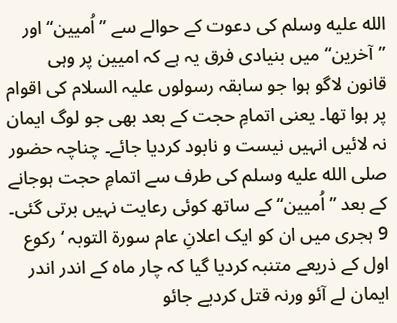الله عليه وسلم کی دعوت کے حوالے سے ”اُمیین“ اور ”آخرین“ میں بنیادی فرق یہ ہے کہ امیین پر وہی قانون لاگو ہوا جو سابقہ رسولوں علیہ السلام کی اقوام پر ہوا تھا۔ یعنی اتمامِ حجت کے بعد بھی جو لوگ ایمان نہ لائیں انہیں نیست و نابود کردیا جائے۔ چناچہ حضور صلى الله عليه وسلم کی طرف سے اتمامِ حجت ہوجانے کے بعد ”اُمیین“ کے ساتھ کوئی رعایت نہیں برتی گئی۔ 9 ہجری میں ان کو ایک اعلانِ عام سورۃ التوبہ ‘ رکوع اول کے ذریعے متنبہ کردیا گیا کہ چار ماہ کے اندر اندر ایمان لے آئو ورنہ قتل کردیے جائو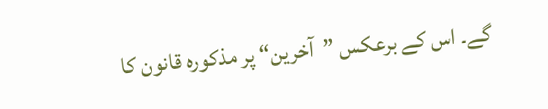گے۔ اس کے برعکس ”آخرین“ پر مذکورہ قانون کا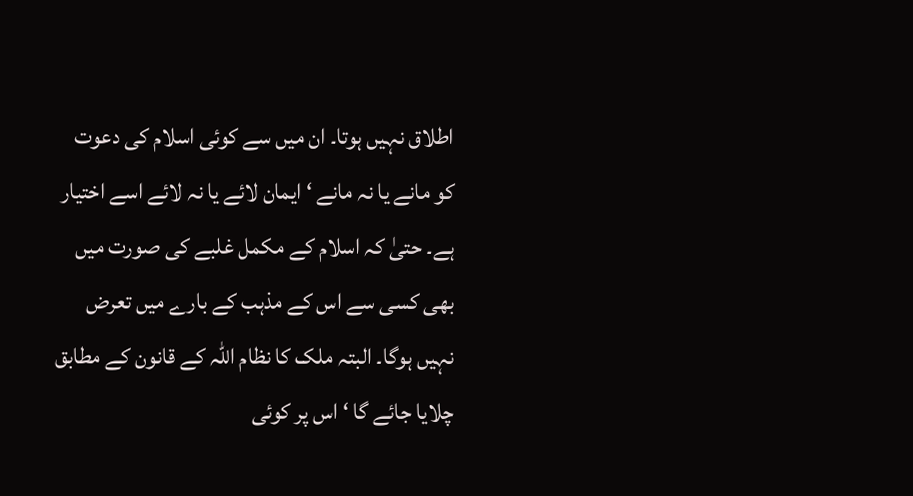اطلاق نہیں ہوتا۔ ان میں سے کوئی اسلام کی دعوت کو مانے یا نہ مانے ‘ ایمان لائے یا نہ لائے اسے اختیار ہے۔ حتیٰ کہ اسلام کے مکمل غلبے کی صورت میں بھی کسی سے اس کے مذہب کے بارے میں تعرض نہیں ہوگا۔ البتہ ملک کا نظام اللہ کے قانون کے مطابق چلایا جائے گا ‘ اس پر کوئی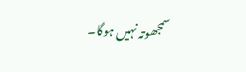سمجھوتہ نہیں ہوگا۔